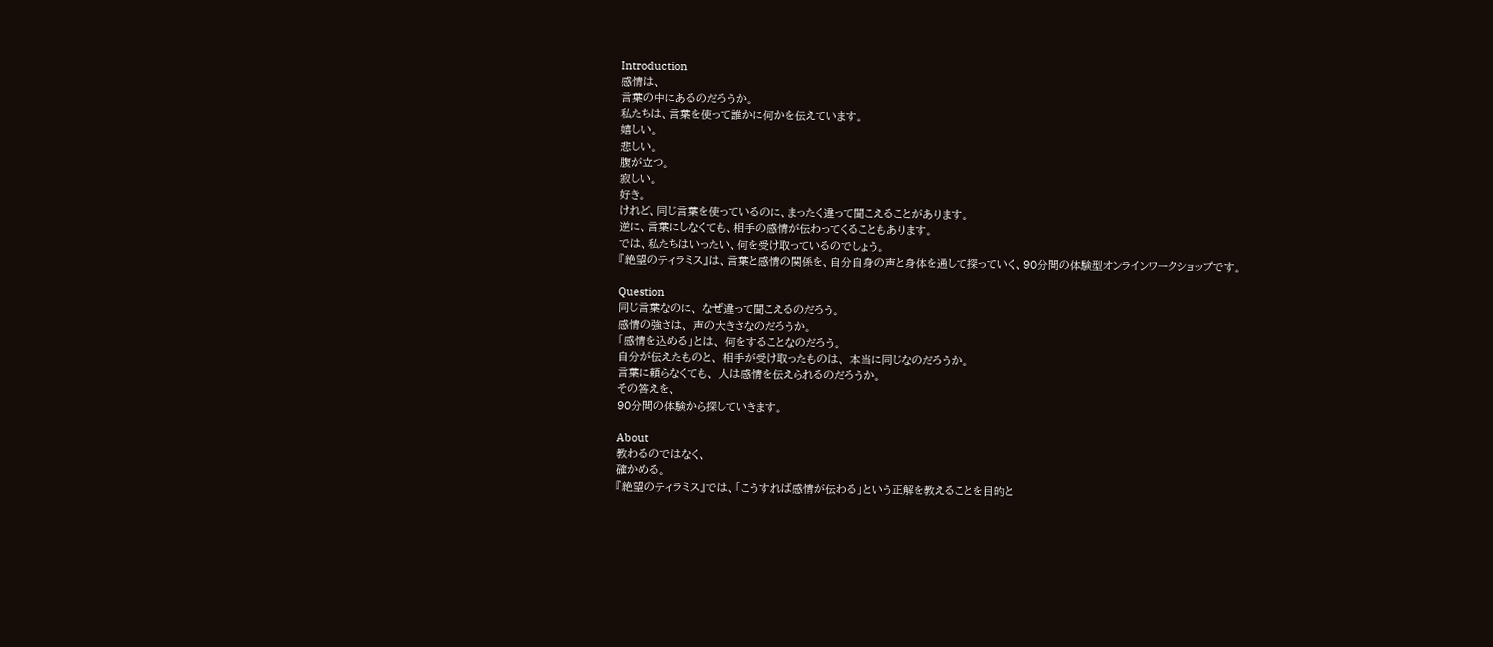Introduction
感情は、
言葉の中にあるのだろうか。
私たちは、言葉を使って誰かに何かを伝えています。
嬉しい。
悲しい。
腹が立つ。
寂しい。
好き。
けれど、同じ言葉を使っているのに、まったく違って聞こえることがあります。
逆に、言葉にしなくても、相手の感情が伝わってくることもあります。
では、私たちはいったい、何を受け取っているのでしょう。
『絶望のティラミス』は、言葉と感情の関係を、自分自身の声と身体を通して探っていく、90分間の体験型オンラインワークショップです。

Question
同じ言葉なのに、 なぜ違って聞こえるのだろう。
感情の強さは、 声の大きさなのだろうか。
「感情を込める」とは、 何をすることなのだろう。
自分が伝えたものと、 相手が受け取ったものは、 本当に同じなのだろうか。
言葉に頼らなくても、 人は感情を伝えられるのだろうか。
その答えを、
90分間の体験から探していきます。

About
教わるのではなく、
確かめる。
『絶望のティラミス』では、「こうすれば感情が伝わる」という正解を教えることを目的と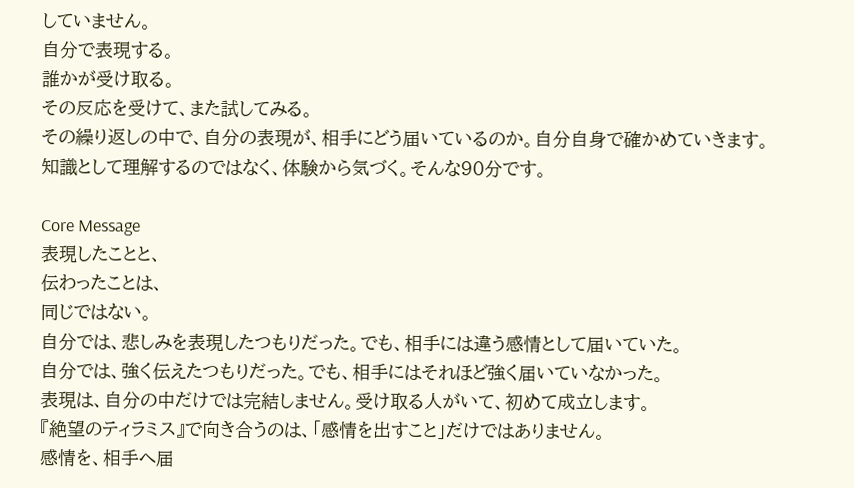していません。
自分で表現する。
誰かが受け取る。
その反応を受けて、また試してみる。
その繰り返しの中で、自分の表現が、相手にどう届いているのか。自分自身で確かめていきます。
知識として理解するのではなく、体験から気づく。そんな90分です。

Core Message
表現したことと、
伝わったことは、
同じではない。
自分では、悲しみを表現したつもりだった。でも、相手には違う感情として届いていた。
自分では、強く伝えたつもりだった。でも、相手にはそれほど強く届いていなかった。
表現は、自分の中だけでは完結しません。受け取る人がいて、初めて成立します。
『絶望のティラミス』で向き合うのは、「感情を出すこと」だけではありません。
感情を、相手へ届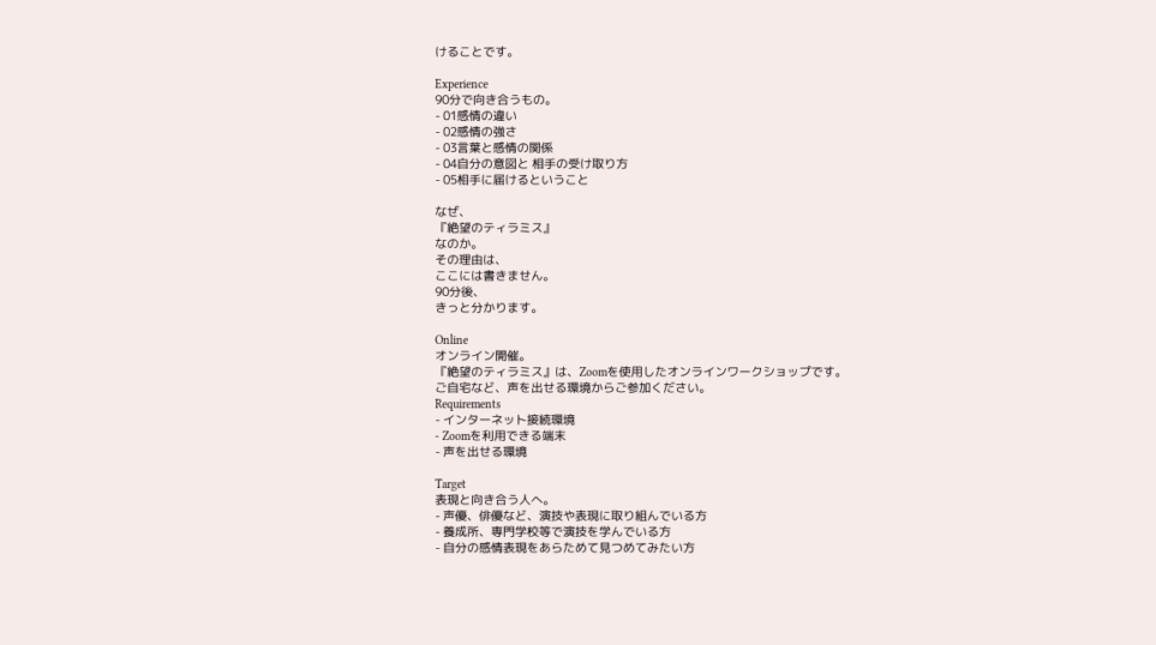けることです。

Experience
90分で向き合うもの。
- 01感情の違い
- 02感情の強さ
- 03言葉と感情の関係
- 04自分の意図と 相手の受け取り方
- 05相手に届けるということ

なぜ、
『絶望のティラミス』
なのか。
その理由は、
ここには書きません。
90分後、
きっと分かります。

Online
オンライン開催。
『絶望のティラミス』は、Zoomを使用したオンラインワークショップです。
ご自宅など、声を出せる環境からご参加ください。
Requirements
- インターネット接続環境
- Zoomを利用できる端末
- 声を出せる環境

Target
表現と向き合う人へ。
- 声優、俳優など、演技や表現に取り組んでいる方
- 養成所、専門学校等で演技を学んでいる方
- 自分の感情表現をあらためて見つめてみたい方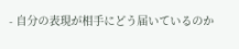- 自分の表現が相手にどう届いているのか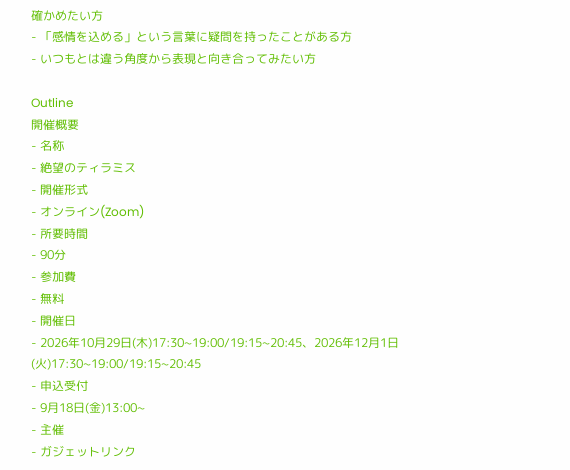確かめたい方
- 「感情を込める」という言葉に疑問を持ったことがある方
- いつもとは違う角度から表現と向き合ってみたい方

Outline
開催概要
- 名称
- 絶望のティラミス
- 開催形式
- オンライン(Zoom)
- 所要時間
- 90分
- 参加費
- 無料
- 開催日
- 2026年10月29日(木)17:30~19:00/19:15~20:45、2026年12月1日(火)17:30~19:00/19:15~20:45
- 申込受付
- 9月18日(金)13:00~
- 主催
- ガジェットリンク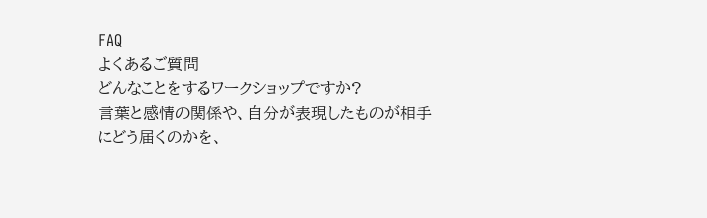FAQ
よくあるご質問
どんなことをするワークショップですか?
言葉と感情の関係や、自分が表現したものが相手にどう届くのかを、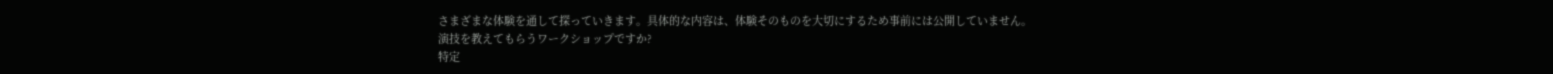さまざまな体験を通して探っていきます。具体的な内容は、体験そのものを大切にするため事前には公開していません。
演技を教えてもらうワークショップですか?
特定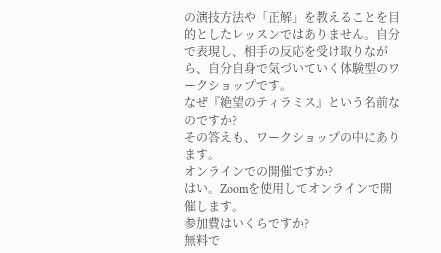の演技方法や「正解」を教えることを目的としたレッスンではありません。自分で表現し、相手の反応を受け取りながら、自分自身で気づいていく体験型のワークショップです。
なぜ『絶望のティラミス』という名前なのですか?
その答えも、ワークショップの中にあります。
オンラインでの開催ですか?
はい。Zoomを使用してオンラインで開催します。
参加費はいくらですか?
無料で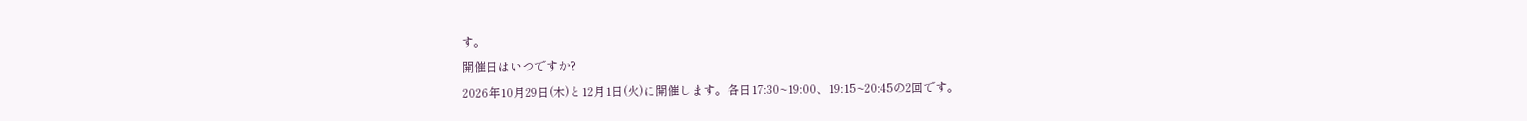す。
開催日はいつですか?
2026年10月29日(木)と12月1日(火)に開催します。各日17:30~19:00、19:15~20:45の2回です。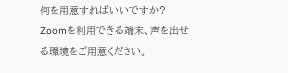何を用意すればいいですか?
Zoomを利用できる端末、声を出せる環境をご用意ください。